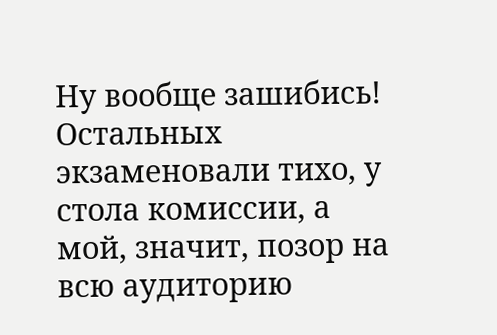Ну вообще зашибись! Остальных экзаменовали тихо, у стола комиссии, а мой, значит, позор на всю аудиторию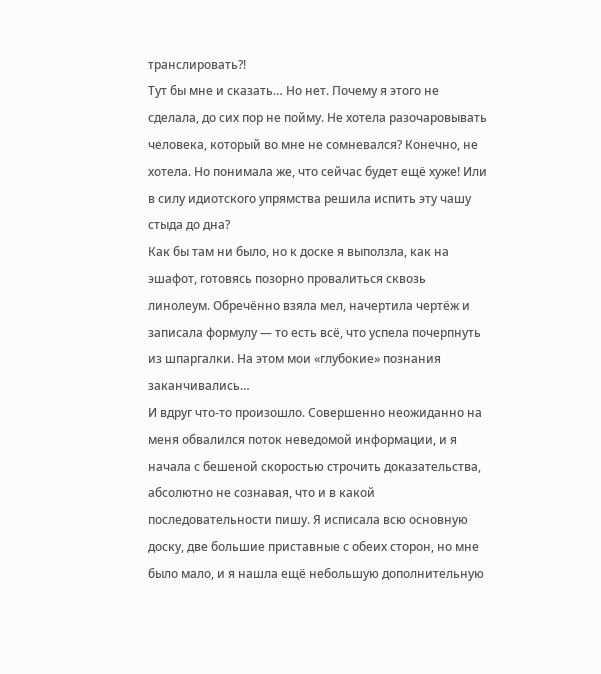транслировать?!
Тут бы мне и сказать… Но нет. Почему я этого не сделала, до сих пор не пойму. Не хотела разочаровывать человека, который во мне не сомневался? Конечно, не хотела. Но понимала же, что сейчас будет ещё хуже! Или в силу идиотского упрямства решила испить эту чашу стыда до дна?
Как бы там ни было, но к доске я выползла, как на эшафот, готовясь позорно провалиться сквозь линолеум. Обречённо взяла мел, начертила чертёж и записала формулу — то есть всё, что успела почерпнуть из шпаргалки. На этом мои «глубокие» познания заканчивались…
И вдруг что-то произошло. Совершенно неожиданно на меня обвалился поток неведомой информации, и я начала с бешеной скоростью строчить доказательства, абсолютно не сознавая, что и в какой последовательности пишу. Я исписала всю основную доску, две большие приставные с обеих сторон, но мне было мало, и я нашла ещё небольшую дополнительную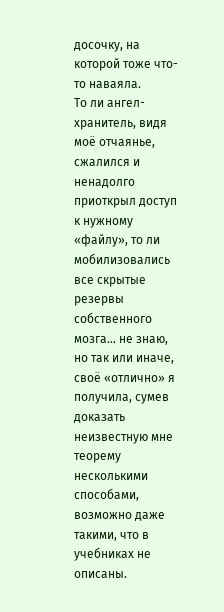досочку, на которой тоже что-то наваяла.
То ли ангел-хранитель, видя моё отчаянье, сжалился и ненадолго приоткрыл доступ к нужному «файлу», то ли мобилизовались все скрытые резервы собственного мозга… не знаю, но так или иначе, своё «отлично» я получила, сумев доказать неизвестную мне теорему несколькими способами, возможно даже такими, что в учебниках не описаны.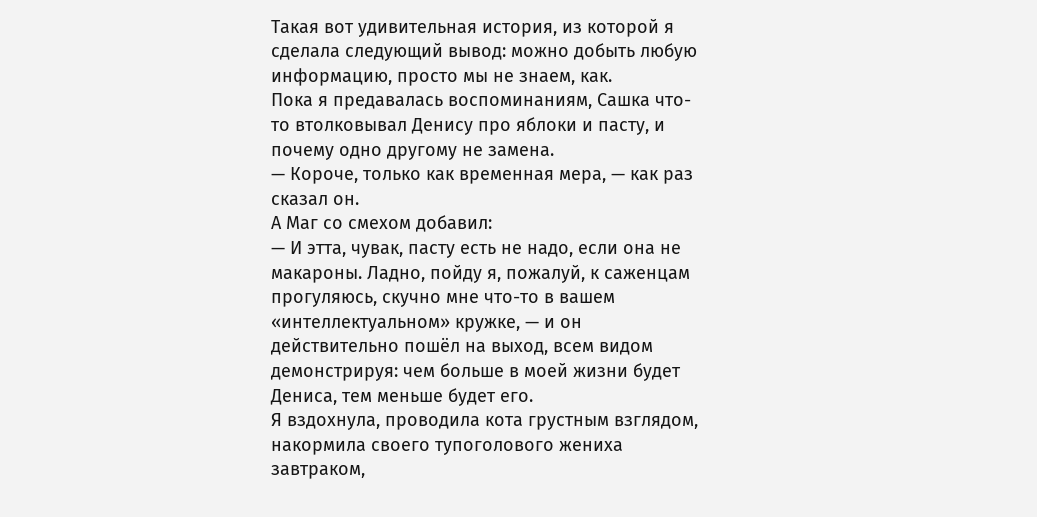Такая вот удивительная история, из которой я сделала следующий вывод: можно добыть любую информацию, просто мы не знаем, как.
Пока я предавалась воспоминаниям, Сашка что-то втолковывал Денису про яблоки и пасту, и почему одно другому не замена.
— Короче, только как временная мера, — как раз сказал он.
А Маг со смехом добавил:
— И этта, чувак, пасту есть не надо, если она не макароны. Ладно, пойду я, пожалуй, к саженцам прогуляюсь, скучно мне что-то в вашем «интеллектуальном» кружке, — и он действительно пошёл на выход, всем видом демонстрируя: чем больше в моей жизни будет Дениса, тем меньше будет его.
Я вздохнула, проводила кота грустным взглядом, накормила своего тупоголового жениха завтраком,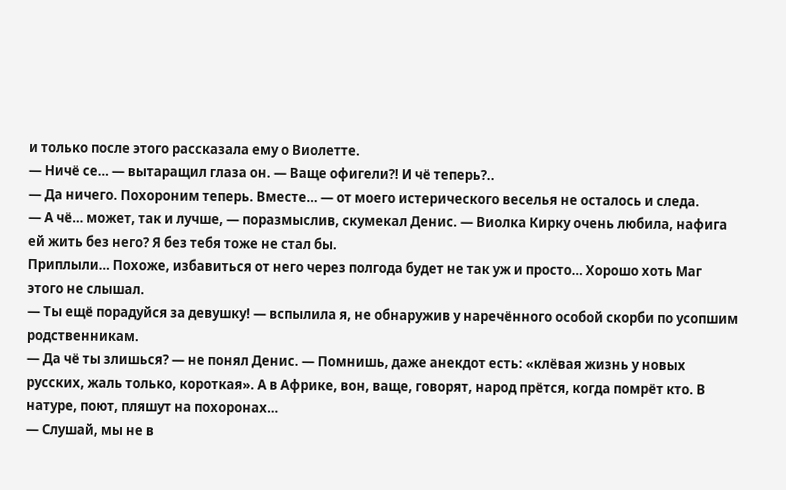и только после этого рассказала ему о Виолетте.
— Ничё се… — вытаращил глаза он. — Ваще офигели?! И чё теперь?..
— Да ничего. Похороним теперь. Вместе… — от моего истерического веселья не осталось и следа.
— А чё… может, так и лучше, — поразмыслив, скумекал Денис. — Виолка Кирку очень любила, нафига ей жить без него? Я без тебя тоже не стал бы.
Приплыли… Похоже, избавиться от него через полгода будет не так уж и просто… Хорошо хоть Маг этого не слышал.
— Ты ещё порадуйся за девушку! — вспылила я, не обнаружив у наречённого особой скорби по усопшим родственникам.
— Да чё ты злишься? — не понял Денис. — Помнишь, даже анекдот есть: «клёвая жизнь у новых русских, жаль только, короткая». А в Африке, вон, ваще, говорят, народ прётся, когда помрёт кто. В натуре, поют, пляшут на похоронах…
— Слушай, мы не в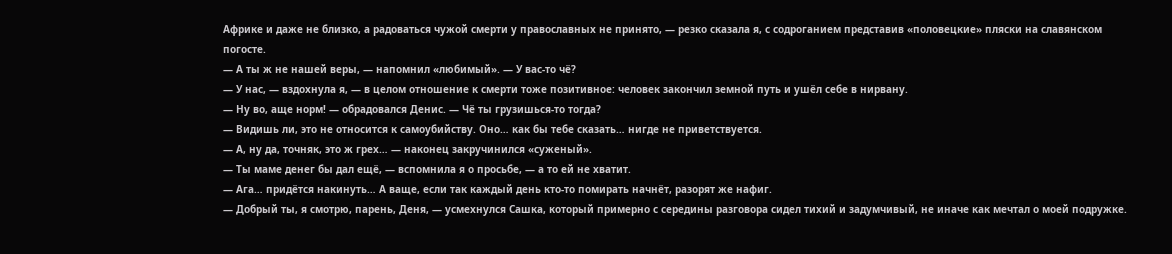Африке и даже не близко, а радоваться чужой смерти у православных не принято, — резко сказала я, с содроганием представив «половецкие» пляски на славянском погосте.
— А ты ж не нашей веры, — напомнил «любимый». — У вас-то чё?
— У нас, — вздохнула я, — в целом отношение к смерти тоже позитивное: человек закончил земной путь и ушёл себе в нирвану.
— Ну во, аще норм! — обрадовался Денис. — Чё ты грузишься-то тогда?
— Видишь ли, это не относится к самоубийству. Оно… как бы тебе сказать… нигде не приветствуется.
— А, ну да, точняк, это ж грех… — наконец закручинился «суженый».
— Ты маме денег бы дал ещё, — вспомнила я о просьбе, — а то ей не хватит.
— Ага… придётся накинуть… А ваще, если так каждый день кто-то помирать начнёт, разорят же нафиг.
— Добрый ты, я смотрю, парень, Деня, — усмехнулся Сашка, который примерно с середины разговора сидел тихий и задумчивый, не иначе как мечтал о моей подружке.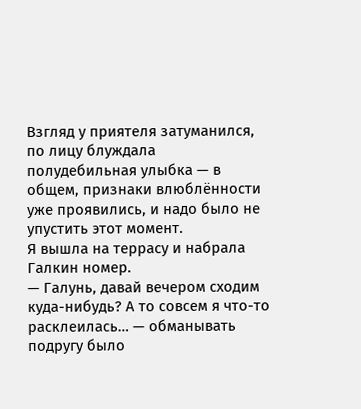Взгляд у приятеля затуманился, по лицу блуждала полудебильная улыбка — в общем, признаки влюблённости уже проявились, и надо было не упустить этот момент.
Я вышла на террасу и набрала Галкин номер.
— Галунь, давай вечером сходим куда-нибудь? А то совсем я что-то расклеилась… — обманывать подругу было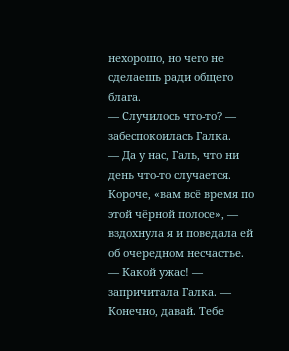нехорошо, но чего не сделаешь ради общего блага.
— Случилось что-то? — забеспокоилась Галка.
— Да у нас, Галь, что ни день что-то случается. Короче, «вам всё время по этой чёрной полосе», — вздохнула я и поведала ей об очередном несчастье.
— Какой ужас! — запричитала Галка. — Конечно, давай. Тебе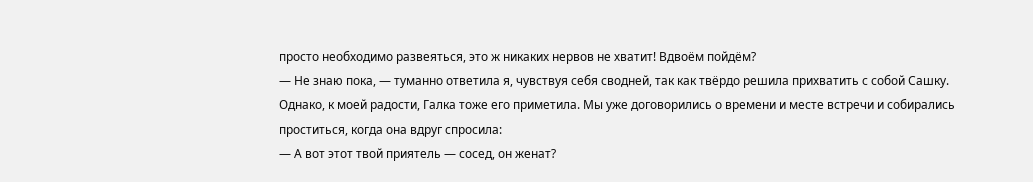просто необходимо развеяться, это ж никаких нервов не хватит! Вдвоём пойдём?
— Не знаю пока, — туманно ответила я, чувствуя себя сводней, так как твёрдо решила прихватить с собой Сашку.
Однако, к моей радости, Галка тоже его приметила. Мы уже договорились о времени и месте встречи и собирались проститься, когда она вдруг спросила:
— А вот этот твой приятель — сосед, он женат?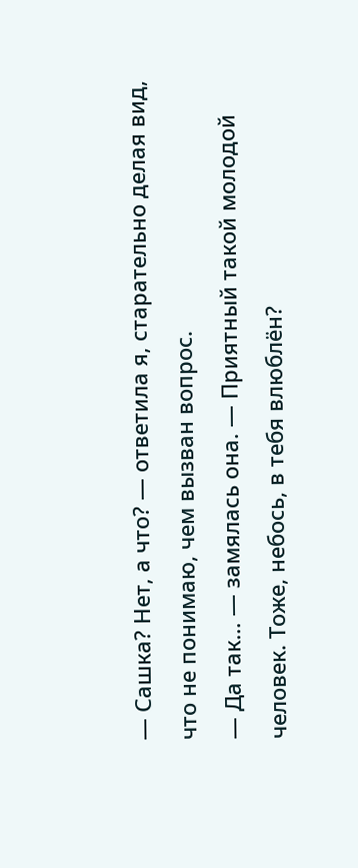— Сашка? Нет, а что? — ответила я, старательно делая вид, что не понимаю, чем вызван вопрос.
— Да так… — замялась она. — Приятный такой молодой человек. Тоже, небось, в тебя влюблён?